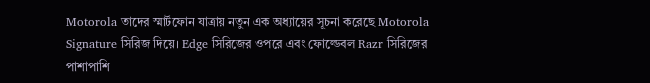Motorola তাদের স্মার্টফোন যাত্রায় নতুন এক অধ্যায়ের সূচনা করেছে Motorola Signature সিরিজ দিয়ে। Edge সিরিজের ওপরে এবং ফোল্ডেবল Razr সিরিজের পাশাপাশি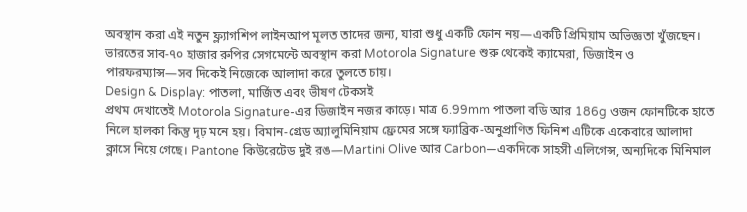অবস্থান করা এই নতুন ফ্ল্যাগশিপ লাইনআপ মূলত তাদের জন্য, যারা শুধু একটি ফোন নয়—একটি প্রিমিয়াম অভিজ্ঞতা খুঁজছেন। ভারতের সাব-৭০ হাজার রুপির সেগমেন্টে অবস্থান করা Motorola Signature শুরু থেকেই ক্যামেরা, ডিজাইন ও পারফরম্যান্স—সব দিকেই নিজেকে আলাদা করে তুলতে চায়।
Design & Display: পাতলা, মার্জিত এবং ভীষণ টেকসই
প্রথম দেখাতেই Motorola Signature-এর ডিজাইন নজর কাড়ে। মাত্র 6.99mm পাতলা বডি আর 186g ওজন ফোনটিকে হাতে নিলে হালকা কিন্তু দৃঢ় মনে হয়। বিমান-গ্রেড অ্যালুমিনিয়াম ফ্রেমের সঙ্গে ফ্যাব্রিক-অনুপ্রাণিত ফিনিশ এটিকে একেবারে আলাদা ক্লাসে নিয়ে গেছে। Pantone কিউরেটেড দুই রঙ—Martini Olive আর Carbon—একদিকে সাহসী এলিগেন্স, অন্যদিকে মিনিমাল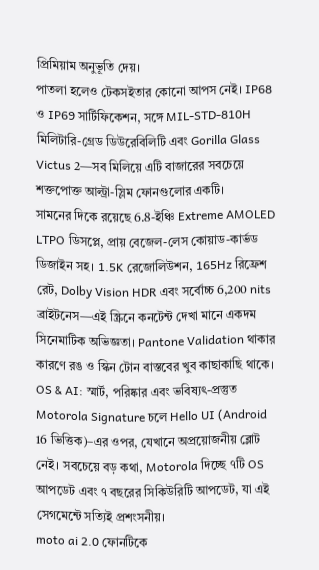প্রিমিয়াম অনুভূতি দেয়।
পাতলা হলেও টেকসইতার কোনো আপস নেই। IP68 ও IP69 সার্টিফিকেশন, সঙ্গে MIL-STD-810H মিলিটারি-গ্রেড ডিউরেবিলিটি এবং Gorilla Glass Victus 2—সব মিলিয়ে এটি বাজারের সবচেয়ে শক্তপোক্ত আল্ট্রা-স্লিম ফোনগুলোর একটি।
সামনের দিকে রয়েছে 6.8-ইঞ্চি Extreme AMOLED LTPO ডিসপ্লে, প্রায় বেজেল-লেস কোয়াড-কার্ভড ডিজাইন সহ। 1.5K রেজোলিউশন, 165Hz রিফ্রেশ রেট, Dolby Vision HDR এবং সর্বোচ্চ 6,200 nits ব্রাইটনেস—এই স্ক্রিনে কনটেন্ট দেখা মানে একদম সিনেমাটিক অভিজ্ঞতা। Pantone Validation থাকার কারণে রঙ ও স্কিন টোন বাস্তবের খুব কাছাকাছি থাকে।
OS & AI: স্মার্ট, পরিষ্কার এবং ভবিষ্যৎ-প্রস্তুত
Motorola Signature চলে Hello UI (Android 16 ভিত্তিক)–এর ওপর, যেখানে অপ্রয়োজনীয় ব্লোট নেই। সবচেয়ে বড় কথা, Motorola দিচ্ছে ৭টি OS আপডেট এবং ৭ বছরের সিকিউরিটি আপডেট, যা এই সেগমেন্টে সত্যিই প্রশংসনীয়।
moto ai 2.0 ফোনটিকে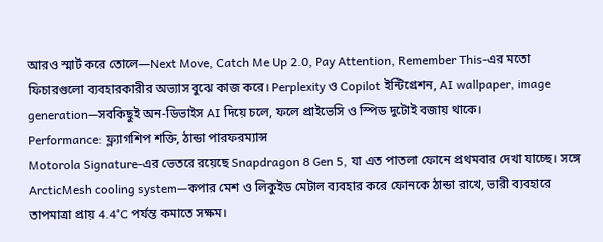আরও স্মার্ট করে তোলে—Next Move, Catch Me Up 2.0, Pay Attention, Remember This-এর মতো ফিচারগুলো ব্যবহারকারীর অভ্যাস বুঝে কাজ করে। Perplexity ও Copilot ইন্টিগ্রেশন, AI wallpaper, image generation—সবকিছুই অন-ডিভাইস AI দিয়ে চলে, ফলে প্রাইভেসি ও স্পিড দুটোই বজায় থাকে।
Performance: ফ্ল্যাগশিপ শক্তি, ঠান্ডা পারফরম্যান্স
Motorola Signature-এর ভেতরে রয়েছে Snapdragon 8 Gen 5, যা এত পাতলা ফোনে প্রথমবার দেখা যাচ্ছে। সঙ্গে ArcticMesh cooling system—কপার মেশ ও লিকুইড মেটাল ব্যবহার করে ফোনকে ঠান্ডা রাখে, ভারী ব্যবহারে তাপমাত্রা প্রায় 4.4°C পর্যন্ত কমাতে সক্ষম।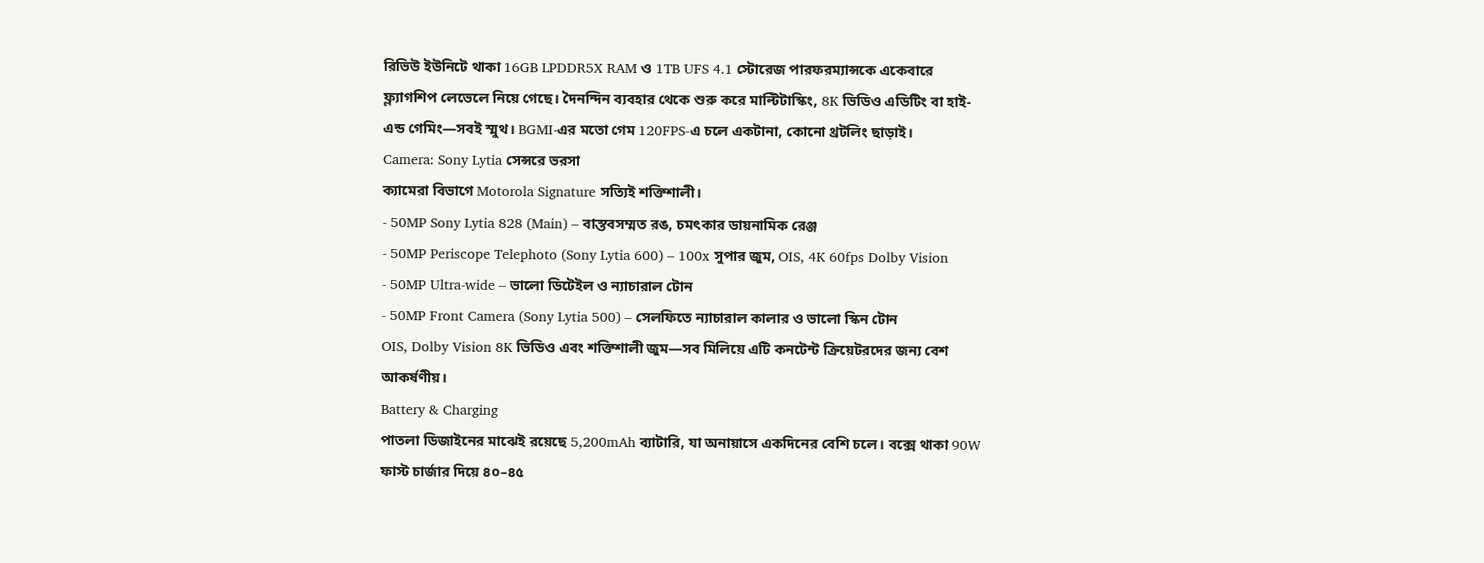রিভিউ ইউনিটে থাকা 16GB LPDDR5X RAM ও 1TB UFS 4.1 স্টোরেজ পারফরম্যান্সকে একেবারে ফ্ল্যাগশিপ লেভেলে নিয়ে গেছে। দৈনন্দিন ব্যবহার থেকে শুরু করে মাল্টিটাস্কিং, 8K ভিডিও এডিটিং বা হাই-এন্ড গেমিং—সবই স্মুথ। BGMI-এর মতো গেম 120FPS-এ চলে একটানা, কোনো থ্রটলিং ছাড়াই।
Camera: Sony Lytia সেন্সরে ভরসা
ক্যামেরা বিভাগে Motorola Signature সত্যিই শক্তিশালী।
- 50MP Sony Lytia 828 (Main) – বাস্তবসম্মত রঙ, চমৎকার ডায়নামিক রেঞ্জ
- 50MP Periscope Telephoto (Sony Lytia 600) – 100x সুপার জুম, OIS, 4K 60fps Dolby Vision
- 50MP Ultra-wide – ভালো ডিটেইল ও ন্যাচারাল টোন
- 50MP Front Camera (Sony Lytia 500) – সেলফিতে ন্যাচারাল কালার ও ভালো স্কিন টোন
OIS, Dolby Vision 8K ভিডিও এবং শক্তিশালী জুম—সব মিলিয়ে এটি কনটেন্ট ক্রিয়েটরদের জন্য বেশ আকর্ষণীয়।
Battery & Charging
পাতলা ডিজাইনের মাঝেই রয়েছে 5,200mAh ব্যাটারি, যা অনায়াসে একদিনের বেশি চলে। বক্সে থাকা 90W ফাস্ট চার্জার দিয়ে ৪০–৪৫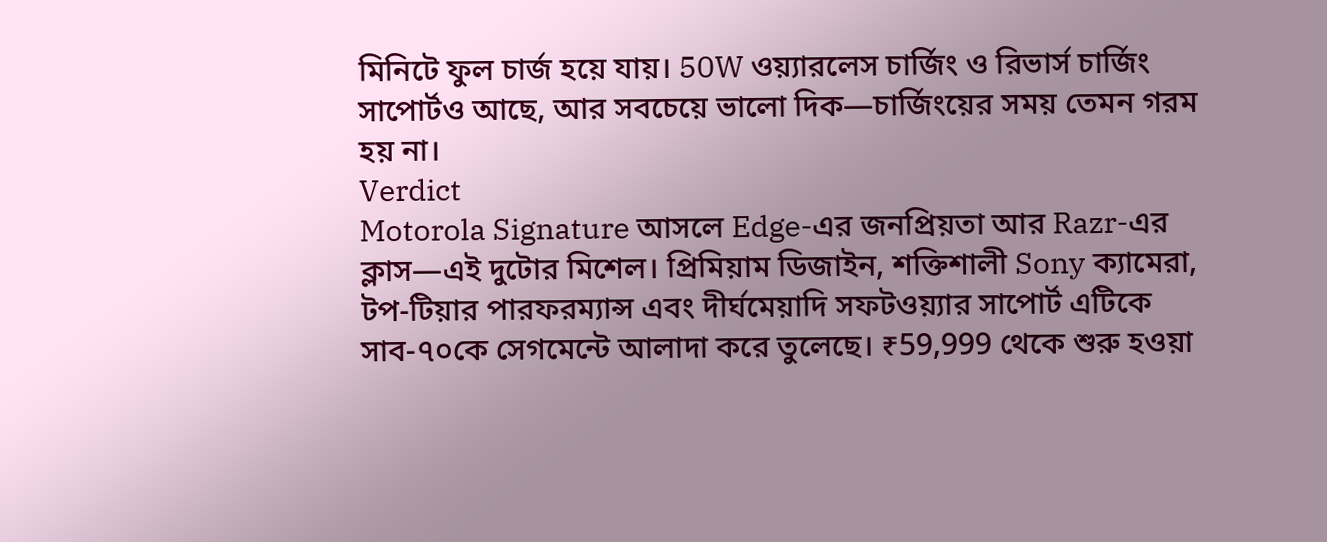মিনিটে ফুল চার্জ হয়ে যায়। 50W ওয়্যারলেস চার্জিং ও রিভার্স চার্জিং সাপোর্টও আছে, আর সবচেয়ে ভালো দিক—চার্জিংয়ের সময় তেমন গরম হয় না।
Verdict
Motorola Signature আসলে Edge-এর জনপ্রিয়তা আর Razr-এর ক্লাস—এই দুটোর মিশেল। প্রিমিয়াম ডিজাইন, শক্তিশালী Sony ক্যামেরা, টপ-টিয়ার পারফরম্যান্স এবং দীর্ঘমেয়াদি সফটওয়্যার সাপোর্ট এটিকে সাব-৭০কে সেগমেন্টে আলাদা করে তুলেছে। ₹59,999 থেকে শুরু হওয়া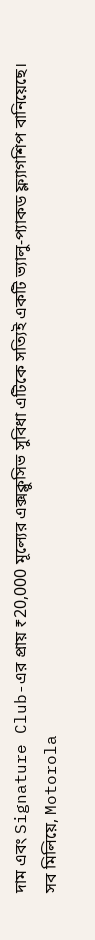দাম এবং Signature Club-এর প্রায় ₹20,000 মূল্যের এক্সক্লুসিভ সুবিধা এটিকে সত্যিই একটি ভ্যালু-প্যাকড ফ্ল্যাগশিপ বানিয়েছে।
সব মিলিয়ে, Motorola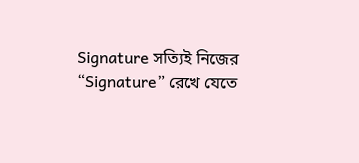Signature সত্যিই নিজের “Signature” রেখে যেতে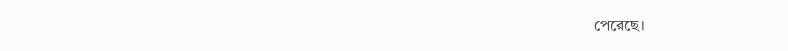পেরেছে।